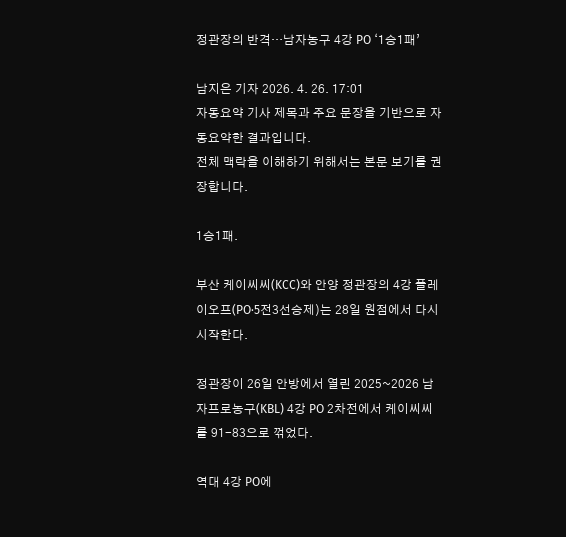정관장의 반격…남자농구 4강 PO ‘1승1패’

남지은 기자 2026. 4. 26. 17:01
자동요약 기사 제목과 주요 문장을 기반으로 자동요약한 결과입니다.
전체 맥락을 이해하기 위해서는 본문 보기를 권장합니다.

1승1패.

부산 케이씨씨(KCC)와 안양 정관장의 4강 플레이오프(PO·5전3선승제)는 28일 원점에서 다시 시작한다.

정관장이 26일 안방에서 열린 2025~2026 남자프로농구(KBL) 4강 PO 2차전에서 케이씨씨를 91-83으로 꺾었다.

역대 4강 PO에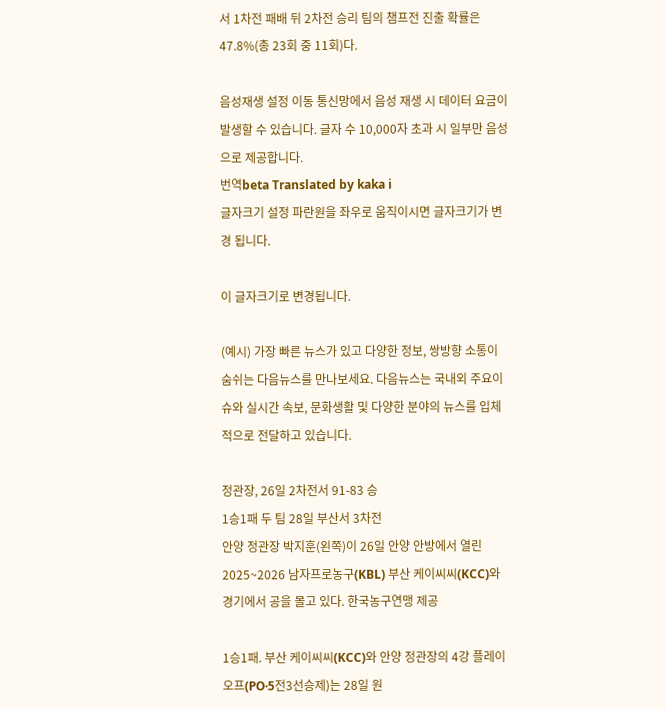서 1차전 패배 뒤 2차전 승리 팀의 챔프전 진출 확률은 47.8%(총 23회 중 11회)다.

음성재생 설정 이동 통신망에서 음성 재생 시 데이터 요금이 발생할 수 있습니다. 글자 수 10,000자 초과 시 일부만 음성으로 제공합니다.
번역beta Translated by kaka i
글자크기 설정 파란원을 좌우로 움직이시면 글자크기가 변경 됩니다.

이 글자크기로 변경됩니다.

(예시) 가장 빠른 뉴스가 있고 다양한 정보, 쌍방향 소통이 숨쉬는 다음뉴스를 만나보세요. 다음뉴스는 국내외 주요이슈와 실시간 속보, 문화생활 및 다양한 분야의 뉴스를 입체적으로 전달하고 있습니다.

정관장, 26일 2차전서 91-83 승
1승1패 두 팀 28일 부산서 3차전
안양 정관장 박지훈(왼쪽)이 26일 안양 안방에서 열린 2025~2026 남자프로농구(KBL) 부산 케이씨씨(KCC)와 경기에서 공을 몰고 있다. 한국농구연맹 제공

1승1패. 부산 케이씨씨(KCC)와 안양 정관장의 4강 플레이오프(PO·5전3선승제)는 28일 원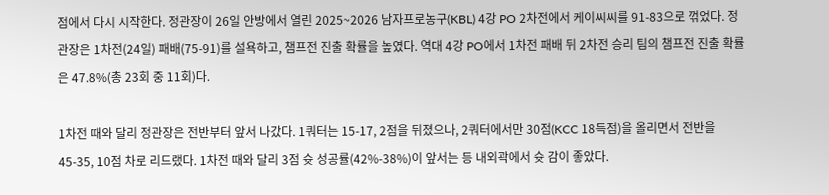점에서 다시 시작한다. 정관장이 26일 안방에서 열린 2025~2026 남자프로농구(KBL) 4강 PO 2차전에서 케이씨씨를 91-83으로 꺾었다. 정관장은 1차전(24일) 패배(75-91)를 설욕하고, 챔프전 진출 확률을 높였다. 역대 4강 PO에서 1차전 패배 뒤 2차전 승리 팀의 챔프전 진출 확률은 47.8%(총 23회 중 11회)다.

1차전 때와 달리 정관장은 전반부터 앞서 나갔다. 1쿼터는 15-17, 2점을 뒤졌으나, 2쿼터에서만 30점(KCC 18득점)을 올리면서 전반을 45-35, 10점 차로 리드랬다. 1차전 때와 달리 3점 슛 성공률(42%-38%)이 앞서는 등 내외곽에서 슛 감이 좋았다.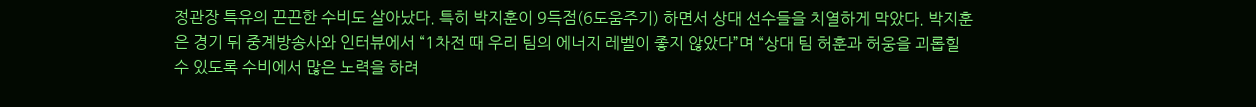정관장 특유의 끈끈한 수비도 살아났다. 특히 박지훈이 9득점(6도움주기) 하면서 상대 선수들을 치열하게 막았다. 박지훈은 경기 뒤 중계방송사와 인터뷰에서 “1차전 때 우리 팀의 에너지 레벨이 좋지 않았다”며 “상대 팀 허훈과 허웅을 괴롭힐 수 있도록 수비에서 많은 노력을 하려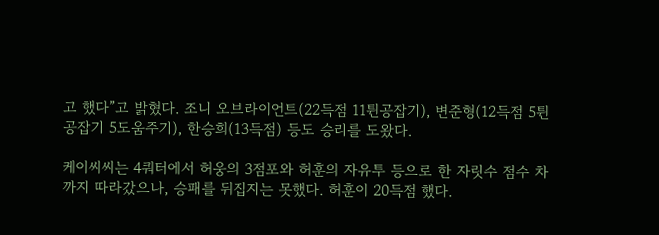고 했다”고 밝혔다. 조니 오브라이언트(22득점 11튄공잡기), 변준형(12득점 5튄공잡기 5도움주기), 한승희(13득점) 등도 승리를 도왔다.

케이씨씨는 4쿼터에서 허웅의 3점포와 허훈의 자유투 등으로 한 자릿수 점수 차까지 따라갔으나, 승패를 뒤집지는 못했다. 허훈이 20득점 했다.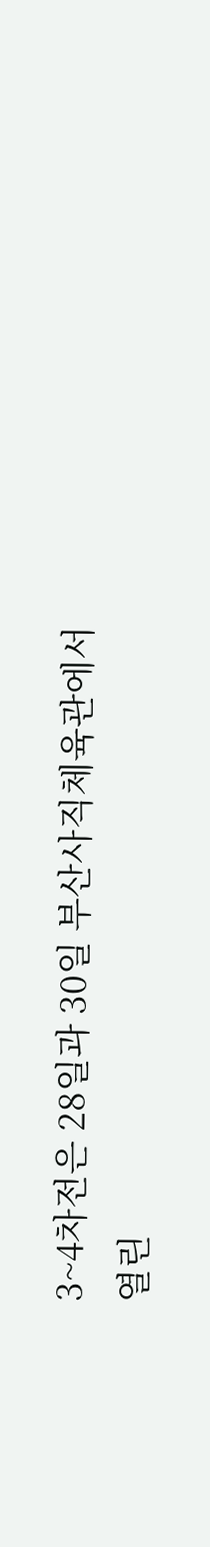3~4차전은 28일과 30일 부산사직체육관에서 열린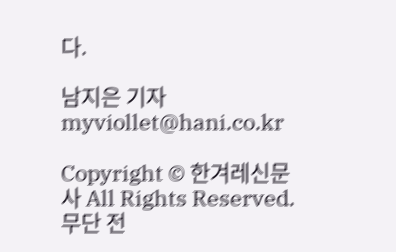다.

남지은 기자 myviollet@hani.co.kr

Copyright © 한겨레신문사 All Rights Reserved. 무단 전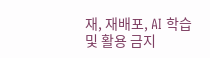재, 재배포, AI 학습 및 활용 금지